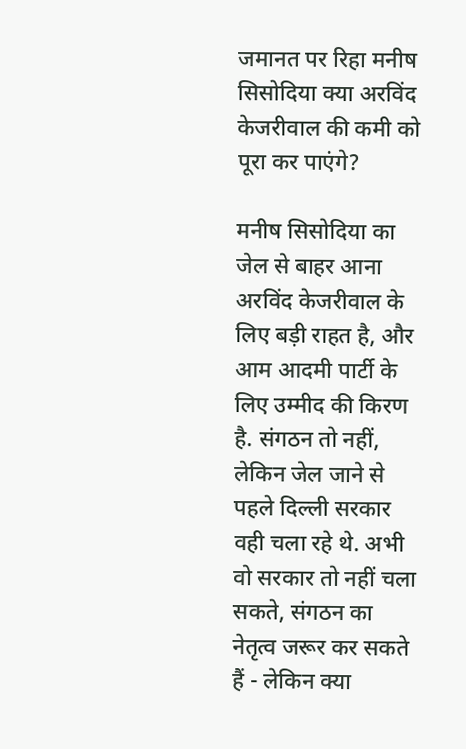जमानत पर रिहा मनीष सिसोदिया क्या अरविंद केजरीवाल की कमी को पूरा कर पाएंगे?

मनीष सिसोदिया का जेल से बाहर आना अरविंद केजरीवाल के लिए बड़ी राहत है, और आम आदमी पार्टी के लिए उम्मीद की किरण है. संगठन तो नहीं, लेकिन जेल जाने से पहले दिल्ली सरकार वही चला रहे थे. अभी वो सरकार तो नहीं चला सकते, संगठन का नेतृत्व जरूर कर सकते हैं - लेकिन क्या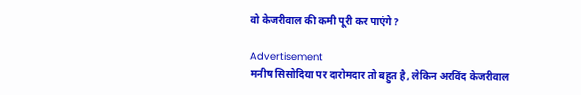वो केजरीवाल की कमी पूरी कर पाएंगे?

Advertisement
मनीष सिसोदिया पर दारोमदार तो बहुत है, लेकिन अरविंद केजरीवाल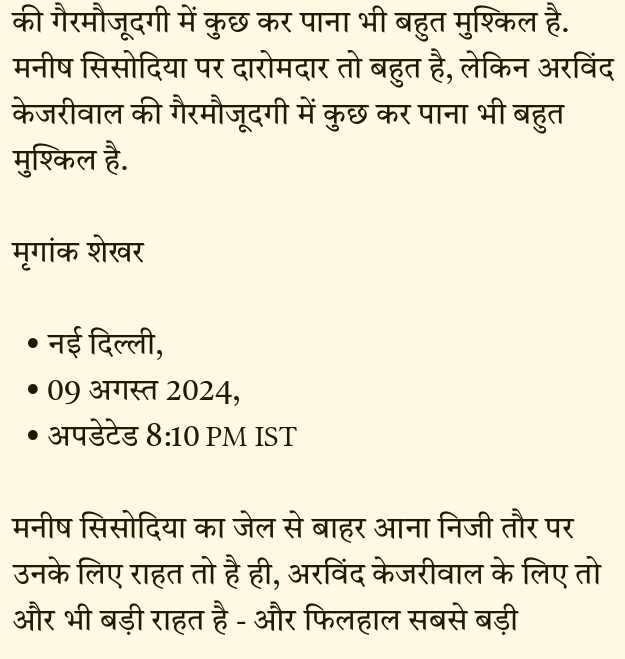की गैरमौजूदगी में कुछ कर पाना भी बहुत मुश्किल है. मनीष सिसोदिया पर दारोमदार तो बहुत है, लेकिन अरविंद केजरीवाल की गैरमौजूदगी में कुछ कर पाना भी बहुत मुश्किल है.

मृगांक शेखर

  • नई दिल्ली,
  • 09 अगस्त 2024,
  • अपडेटेड 8:10 PM IST

मनीष सिसोदिया का जेल से बाहर आना निजी तौर पर उनके लिए राहत तो है ही, अरविंद केजरीवाल के लिए तो और भी बड़ी राहत है - और फिलहाल सबसे बड़ी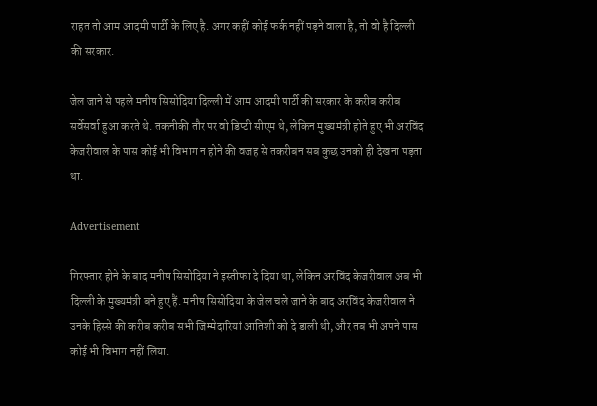राहत तो आम आदमी पार्टी के लिए है. अगर कहीं कोई फर्क नहीं पड़ने वाला है, तो वो है दिल्ली की सरकार.

जेल जाने से पहले मनीष सिसोदिया दिल्ली में आम आदमी पार्टी की सरकार के करीब करीब सर्वेसर्वा हुआ करते थे. तकनीकी तौर पर वो डिप्टी सीएम थे, लेकिन मुख्यमंत्री होते हुए भी अरविंद केजरीवाल के पास कोई भी विभाग न होने की वजह से तकरीबन सब कुछ उनको ही देखना पड़ता था.

Advertisement

गिरफ्तार होने के बाद मनीष सिसोदिया ने इस्तीफा दे दिया था, लेकिन अरविंद केजरीवाल अब भी दिल्ली के मुख्यमंत्री बने हुए हैं. मनीष सिसोदिया के जेल चले जाने के बाद अरविंद केजरीवाल ने उनके हिस्से की करीब करीब सभी जिम्मेदारियां आतिशी को दे डाली थी, और तब भी अपने पास कोई भी विभाग नहीं लिया.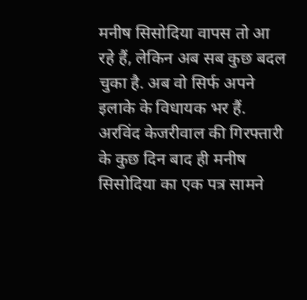मनीष सिसोदिया वापस तो आ रहे हैं, लेकिन अब सब कुछ बदल चुका है. अब वो सिर्फ अपने इलाके के विधायक भर हैं. अरविंद केजरीवाल की गिरफ्तारी के कुछ दिन बाद ही मनीष सिसोदिया का एक पत्र सामने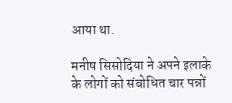आया था.

मनीष सिसोदिया ने अपने इलाके के लोगों को संबोधित चार पन्नों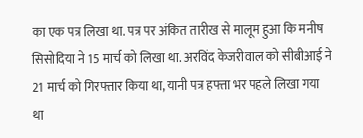का एक पत्र लिखा था. पत्र पर अंकित तारीख से मालूम हुआ कि मनीष सिसोदिया ने 15 मार्च को लिखा था. अरविंद केजरीवाल को सीबीआई ने 21 मार्च को गिरफ्तार किया था, यानी पत्र हफ्ता भर पहले लिखा गया था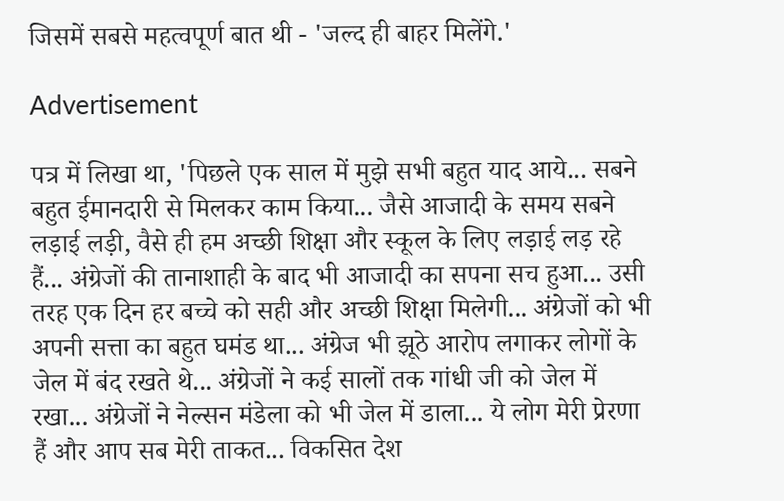जिसमें सबसे महत्वपूर्ण बात थी - 'जल्द ही बाहर मिलेंगे.'

Advertisement

पत्र में लिखा था, 'पिछले एक साल में मुझे सभी बहुत याद आये... सबने बहुत ईमानदारी से मिलकर काम किया... जैसे आजादी के समय सबने लड़ाई लड़ी, वैसे ही हम अच्छी शिक्षा और स्कूल के लिए लड़ाई लड़ रहे हैं... अंग्रेजों की तानाशाही के बाद भी आजादी का सपना सच हुआ... उसी तरह एक दिन हर बच्चे को सही और अच्छी शिक्षा मिलेगी... अंग्रेजों को भी अपनी सत्ता का बहुत घमंड था... अंग्रेज भी झूठे आरोप लगाकर लोगों के जेल में बंद रखते थे... अंग्रेजों ने कई सालों तक गांधी जी को जेल में रखा... अंग्रेजों ने नेल्सन मंडेला को भी जेल में डाला... ये लोग मेरी प्रेरणा हैं और आप सब मेरी ताकत... विकसित देश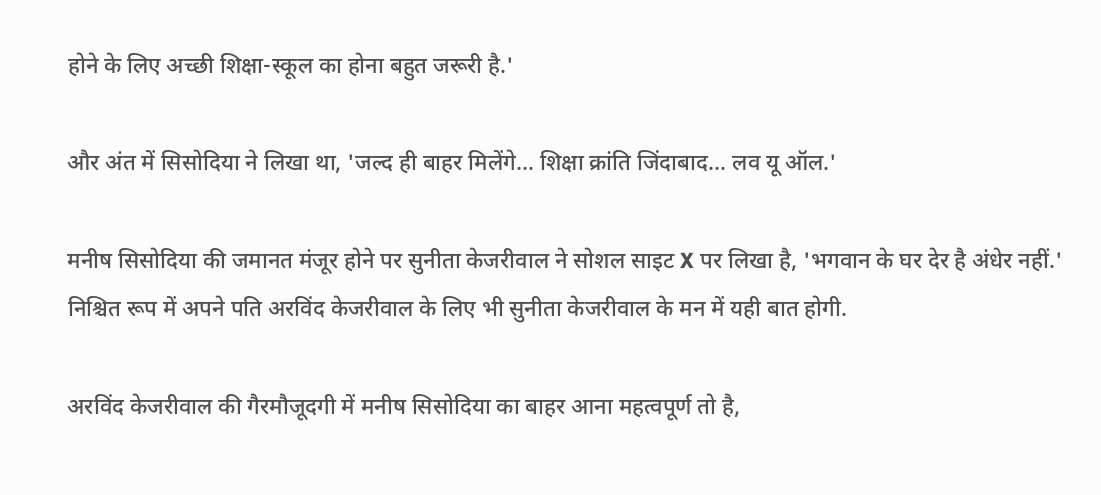होने के लिए अच्छी शिक्षा-स्कूल का होना बहुत जरूरी है.'

और अंत में सिसोदिया ने लिखा था, 'जल्द ही बाहर मिलेंगे... शिक्षा क्रांति जिंदाबाद... लव यू ऑल.'

मनीष सिसोदिया की जमानत मंजूर होने पर सुनीता केजरीवाल ने सोशल साइट X पर लिखा है, 'भगवान के घर देर है अंधेर नहीं.' निश्चित रूप में अपने पति अरविंद केजरीवाल के लिए भी सुनीता केजरीवाल के मन में यही बात होगी.

अरविंद केजरीवाल की गैरमौजूदगी में मनीष सिसोदिया का बाहर आना महत्वपूर्ण तो है,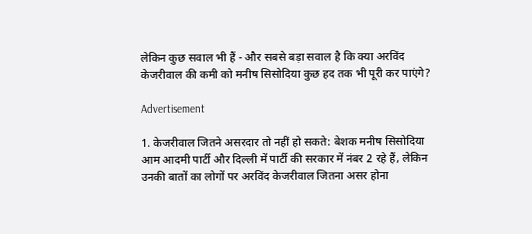लेकिन कुछ सवाल भी हैं - और सबसे बड़ा सवाल है कि क्या अरविंद केजरीवाल की कमी को मनीष सिसोदिया कुछ हद तक भी पूरी कर पाएंगे?

Advertisement

1. केजरीवाल जितने असरदार तो नहीं हो सकते: बेशक मनीष सिसोदिया आम आदमी पार्टी और दिल्ली में पार्टी की सरकार में नंबर 2 रहे हैं, लेकिन उनकी बातों का लोगों पर अरविंद केजरीवाल जितना असर होना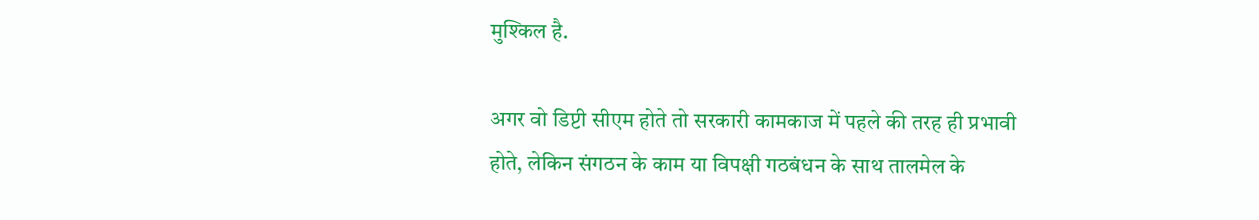मुश्किल है.

अगर वो डिप्टी सीएम होते तो सरकारी कामकाज में पहले की तरह ही प्रभावी होते, लेकिन संगठन के काम या विपक्षी गठबंधन के साथ तालमेल के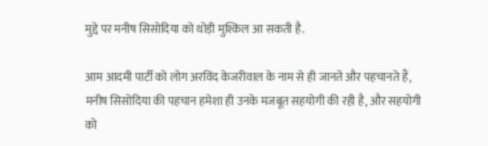मुद्दे पर मनीष सिसोदिया को थोड़ी मुश्किल आ सकती है.

आम आदमी पार्टी को लोग अरविंद केजरीवाल के नाम से ही जानते और पहचानते हैं, मनीष सिसोदिया की पहचान हमेशा ही उनके मजबूत सहयोगी की रही है, और सहयोगी को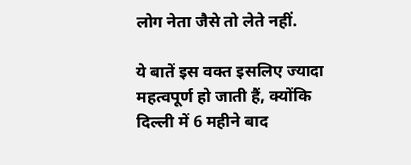लोग नेता जैसे तो लेते नहीं.

ये बातें इस वक्त इसलिए ज्यादा महत्वपूर्ण हो जाती हैं, क्योंकि दिल्ली में 6 महीने बाद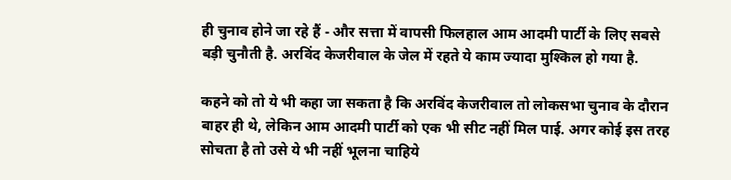ही चुनाव होने जा रहे हैं - और सत्ता में वापसी फिलहाल आम आदमी पार्टी के लिए सबसे बड़ी चुनौती है. अरविंद केजरीवाल के जेल में रहते ये काम ज्यादा मुश्किल हो गया है.

कहने को तो ये भी कहा जा सकता है कि अरविंद केजरीवाल तो लोकसभा चुनाव के दौरान बाहर ही थे, लेकिन आम आदमी पार्टी को एक भी सीट नहीं मिल पाई. अगर कोई इस तरह सोचता है तो उसे ये भी नहीं भूलना चाहिये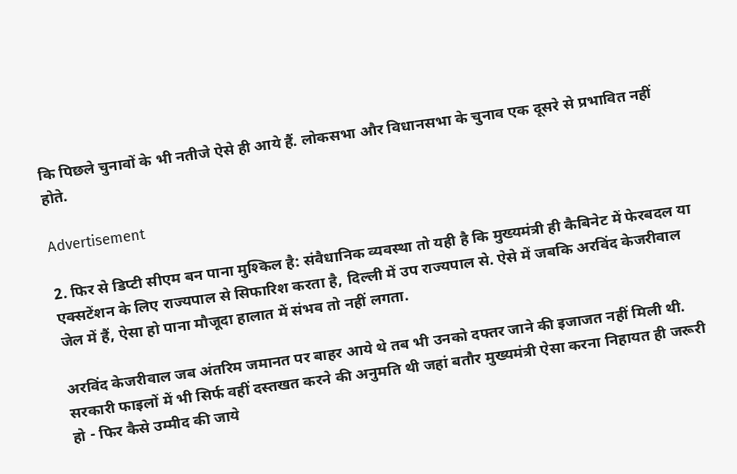कि पिछले चुनावों के भी नतीजे ऐसे ही आये हैं. लोकसभा और विधानसभा के चुनाव एक दूसरे से प्रभावित नहीं होते.

Advertisement

2. फिर से डिप्टी सीएम बन पाना मुश्किल है: संवैधानिक व्यवस्था तो यही है कि मुख्यमंत्री ही कैबिनेट में फेरबदल या एक्सटेंशन के लिए राज्यपाल से सिफारिश करता है, दिल्ली में उप राज्यपाल से. ऐसे में जबकि अरविंद केजरीवाल जेल में हैं, ऐसा हो पाना मौजूदा हालात में संभव तो नहीं लगता.

अरविंद केजरीवाल जब अंतरिम जमानत पर बाहर आये थे तब भी उनको दफ्तर जाने की इजाजत नहीं मिली थी. सरकारी फाइलों में भी सिर्फ वहीं दस्तखत करने की अनुमति थी जहां बतौर मुख्यमंत्री ऐसा करना निहायत ही जरूरी हो - फिर कैसे उम्मीद की जाये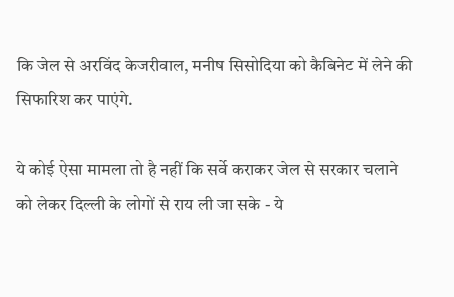कि जेल से अरविंद केजरीवाल, मनीष सिसोदिया को कैबिनेट में लेने की सिफारिश कर पाएंगे.

ये कोई ऐसा मामला तो है नहीं कि सर्वे कराकर जेल से सरकार चलाने को लेकर दिल्ली के लोगों से राय ली जा सके - ये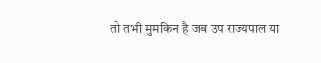तो तभी मुमकिन है जब उप राज्यपाल या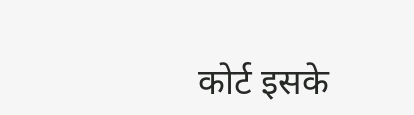कोर्ट इसके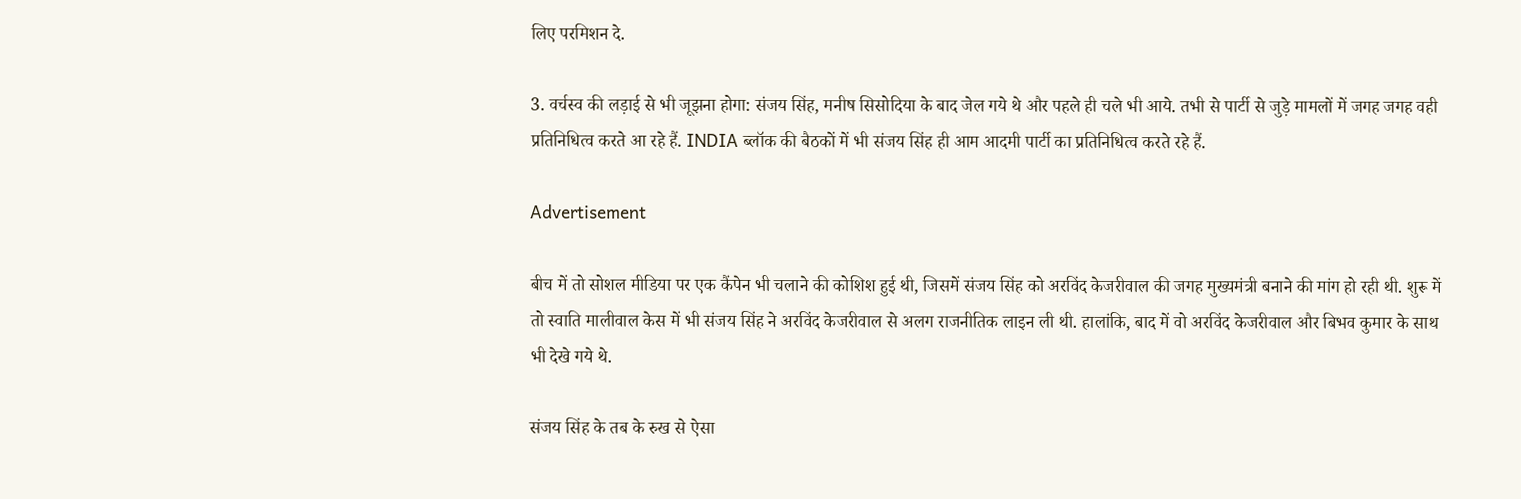लिए परमिशन दे.

3. वर्चस्व की लड़ाई से भी जूझना होगा: संजय सिंह, मनीष सिसोदिया के बाद जेल गये थे और पहले ही चले भी आये. तभी से पार्टी से जुड़े मामलों में जगह जगह वही प्रतिनिधित्व करते आ रहे हैं. INDIA ब्लॉक की बैठकों में भी संजय सिंह ही आम आदमी पार्टी का प्रतिनिधित्व करते रहे हैं.

Advertisement

बीच में तो सोशल मीडिया पर एक कैंपेन भी चलाने की कोशिश हुई थी, जिसमें संजय सिंह को अरविंद केजरीवाल की जगह मुख्यमंत्री बनाने की मांग हो रही थी. शुरू में तो स्वाति मालीवाल केस में भी संजय सिंह ने अरविंद केजरीवाल से अलग राजनीतिक लाइन ली थी. हालांकि, बाद में वो अरविंद केजरीवाल और बिभव कुमार के साथ भी देखे गये थे.

संजय सिंह के तब के रुख से ऐसा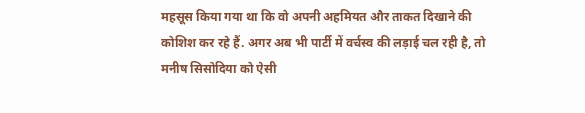महसूस किया गया था कि वो अपनी अहमियत और ताकत दिखाने की कोशिश कर रहे हैं. अगर अब भी पार्टी में वर्चस्व की लड़ाई चल रही है, तो मनीष सिसोदिया को ऐसी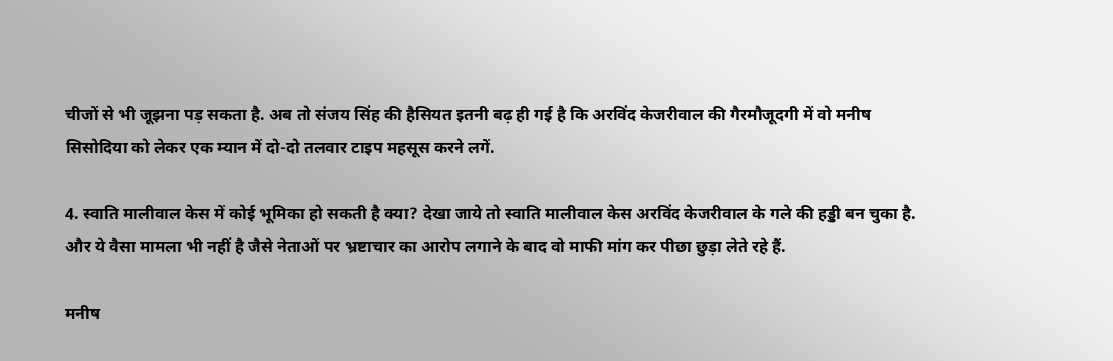चीजों से भी जूझना पड़ सकता है. अब तो संजय सिंह की हैसियत इतनी बढ़ ही गई है कि अरविंद केजरीवाल की गैरमौजूदगी में वो मनीष सिसोदिया को लेकर एक म्यान में दो-दो तलवार टाइप महसूस करने लगें.

4. स्वाति मालीवाल केस में कोई भूमिका हो सकती है क्या? देखा जाये तो स्वाति मालीवाल केस अरविंद केजरीवाल के गले की हड्डी बन चुका है. और ये वैसा मामला भी नहीं है जैसे नेताओं पर भ्रष्टाचार का आरोप लगाने के बाद वो माफी मांग कर पीछा छुड़ा लेते रहे हैं.

मनीष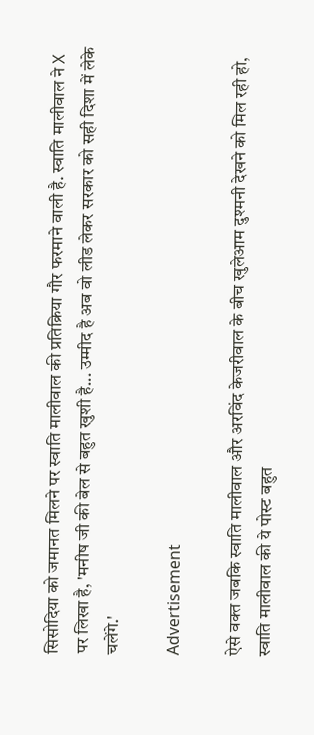सिसोदिया को जमानत मिलने पर स्वाति मालीवाल की प्रतिक्रिया गौर फरमाने वाली है. स्वाति मालीवाल ने X पर लिखा है, 'मनीष जी की बेल से बहुत खुशी है... उम्मीद है अब वो लीड लेकर सरकार को सही दिशा में लेके चलेंगे.'

Advertisement

ऐसे वक्त जबकि स्वाति मालीवाल और अरविंद केजरीवाल के बीच खुलेआम दुश्मनी देखने को मिल रही हो, स्वाति मालीवाल की ये पोस्ट बहुत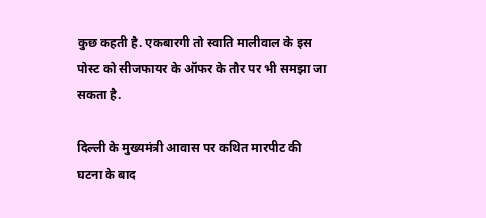कुछ कहती है. एकबारगी तो स्वाति मालीवाल के इस पोस्ट को सीजफायर के ऑफर के तौर पर भी समझा जा सकता है.

दिल्ली के मुख्यमंत्री आवास पर कथित मारपीट की घटना के बाद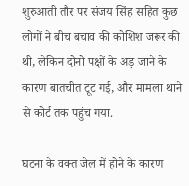शुरुआती तौर पर संजय सिंह सहित कुछ लोगों ने बीच बचाव की कोशिश जरूर की थी, लेकिन दोनो पक्षों के अड़ जाने के कारण बातचीत टूट गई, और मामला थाने से कोर्ट तक पहुंच गया.

घटना के वक्त जेल में होने के कारण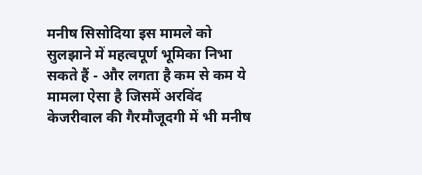मनीष सिसोदिया इस मामले को सुलझाने में महत्वपूर्ण भूमिका निभा सकते हैं - और लगता है कम से कम ये मामला ऐसा है जिसमें अरविंद केजरीवाल की गैरमौजूदगी में भी मनीष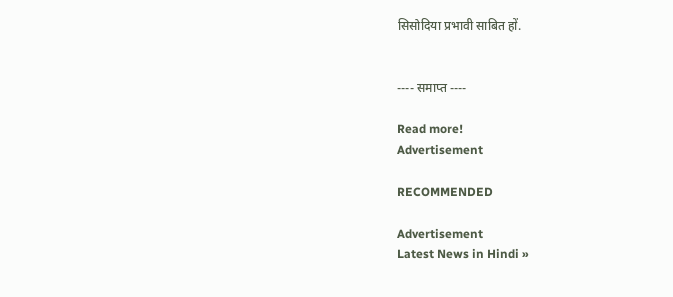सिसोदिया प्रभावी साबित हों.


---- समाप्त ----

Read more!
Advertisement

RECOMMENDED

Advertisement
Latest News in Hindi »